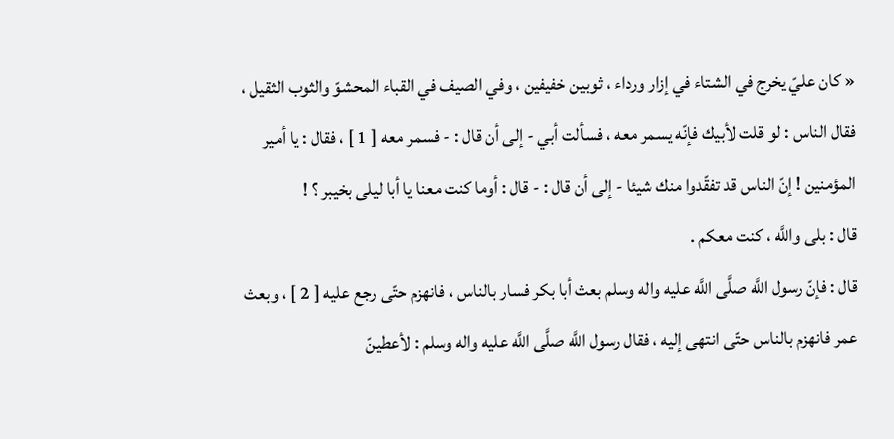« كان عليّ يخرج في الشتاء في إزار ورداء ، ثوبين خفيفين ، وفي الصيف في القباء المحشوّ والثوب الثقيل ، فقال الناس : لو قلت لأبيك فإنّه يسمر معه ، فسألت أبي - إلى أن قال : - فسمر معه [ 1 ] ، فقال : يا أمير المؤمنين ! إنّ الناس قد تفقّدوا منك شيئا - إلى أن قال : - قال : أوما كنت معنا يا أبا ليلى بخيبر ؟ !
قال : بلى واللَّه ، كنت معكم .
قال : فإنّ رسول اللَّه صلَّى اللَّه عليه واله وسلم بعث أبا بكر فسار بالناس ، فانهزم حتّى رجع عليه [ 2 ] ، وبعث عمر فانهزم بالناس حتّى انتهى إليه ، فقال رسول اللَّه صلَّى اللَّه عليه واله وسلم : لأعطينّ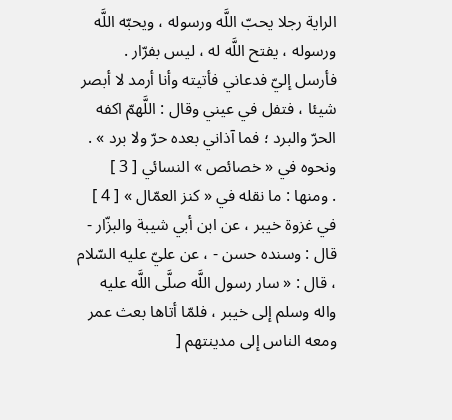الراية رجلا يحبّ اللَّه ورسوله ، ويحبّه اللَّه ورسوله ، يفتح اللَّه له ، ليس بفرّار .
فأرسل إليّ فدعاني فأتيته وأنا أرمد لا أبصر شيئا ، فتفل في عيني وقال : اللَّهمّ اكفه الحرّ والبرد ؛ فما آذاني بعده حرّ ولا برد » .
ونحوه في « خصائص » النسائي [ 3 ]
. ومنها : ما نقله في « كنز العمّال » [ 4 ] في غزوة خيبر ، عن ابن أبي شيبة والبزّار - قال : وسنده حسن - ، عن عليّ عليه السّلام ، قال : « سار رسول اللَّه صلَّى اللَّه عليه واله وسلم إلى خيبر ، فلمّا أتاها بعث عمر ومعه الناس إلى مدينتهم [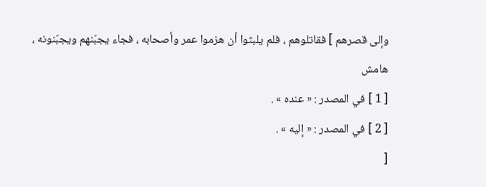وإلى قصرهم ] فقاتلوهم ، فلم يلبثوا أن هزموا عمر وأصحابه ، فجاء يجبّنهم ويجبّنونه ،
هامش
[ 1 ] في المصدر : « عنده » .
[ 2 ] في المصدر : « إليه » .
[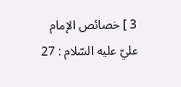3 ] خصائص الإمام عليّ عليه السّلام : 27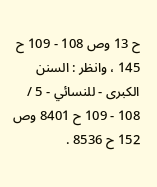ح 13 وص 108 - 109 ح 145 ، وانظر : السنن الكبرى - للنسائي - 5 / 108 - 109 ح 8401 وص 152 ح 8536 .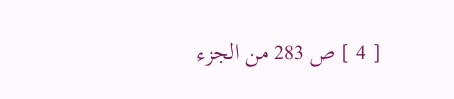[ 4 ] ص 283 من الجزء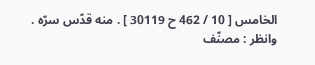الخامس [ 10 / 462 ح 30119 ] . منه قدّس سرّه .
وانظر : مصنّف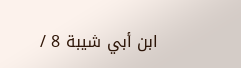ابن أبي شيبة 8 /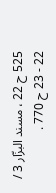525 ح 22 ، مسند البزّار 3 / 22 - 23 ح 770 .